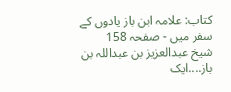کتاب: علامہ ابن باز یادوں کے سفر میں - صفحہ 158
شیخ عبدالعزیز بن عبداللہ بن باز....ایک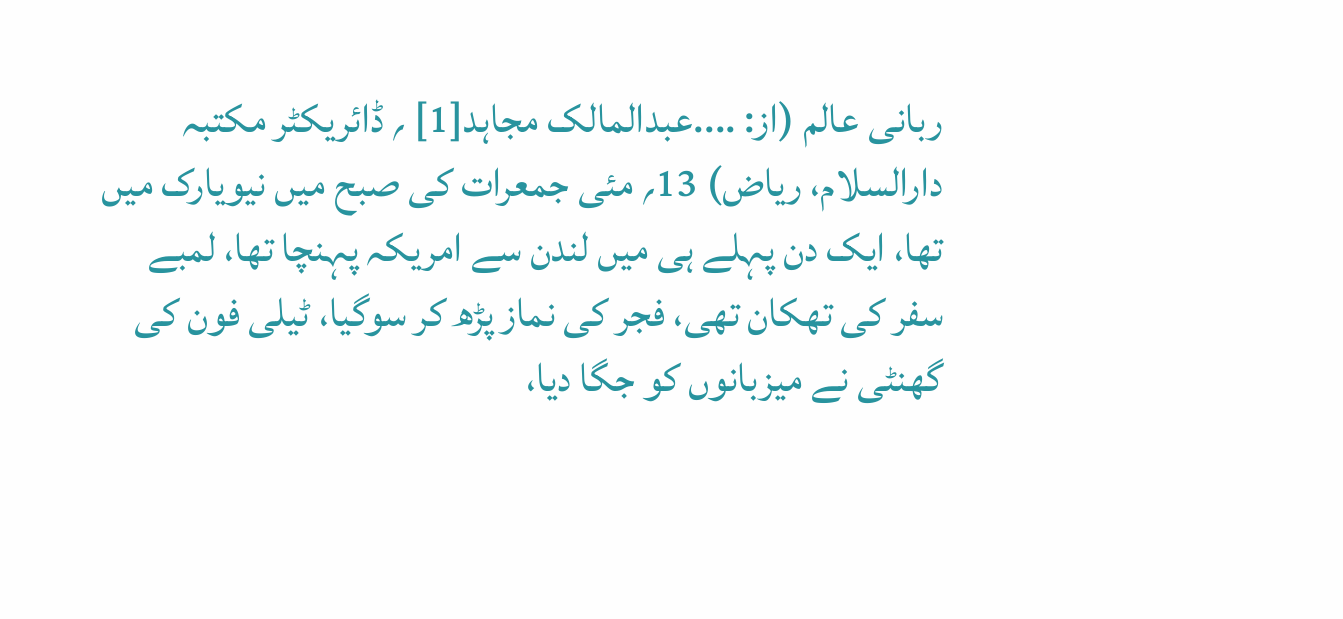ربانی عالم (از: ....عبدالمالک مجاہد[1] ؍ ڈائریکٹر مکتبہ دارالسلام، ریاض) 13؍ مئی جمعرات کی صبح میں نیویارک میں تھا، ایک دن پہلے ہی میں لندن سے امریکہ پہنچا تھا، لمبے سفر کی تھکان تھی، فجر کی نماز پڑھ کر سوگیا، ٹیلی فون کی گھنٹی نے میزبانوں کو جگا دیا،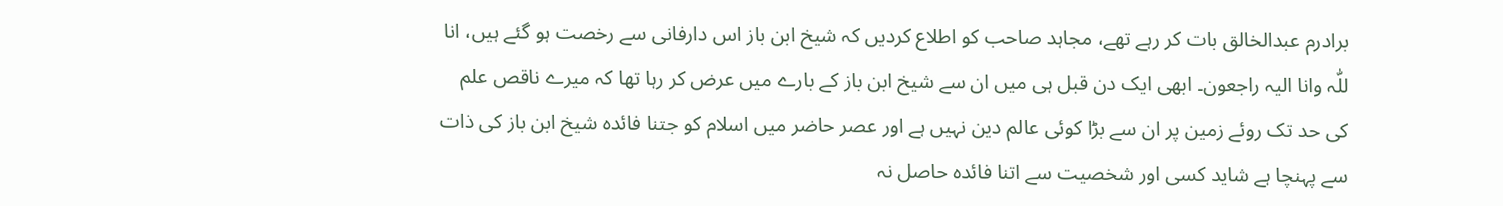برادرم عبدالخالق بات کر رہے تھے، مجاہد صاحب کو اطلاع کردیں کہ شیخ ابن باز اس دارفانی سے رخصت ہو گئے ہیں، انا للّٰہ وانا الیہ راجعون۔ ابھی ایک دن قبل ہی میں ان سے شیخ ابن باز کے بارے میں عرض کر رہا تھا کہ میرے ناقص علم کی حد تک روئے زمین پر ان سے بڑا کوئی عالم دین نہیں ہے اور عصر حاضر میں اسلام کو جتنا فائدہ شیخ ابن باز کی ذات سے پہنچا ہے شاید کسی اور شخصیت سے اتنا فائدہ حاصل نہ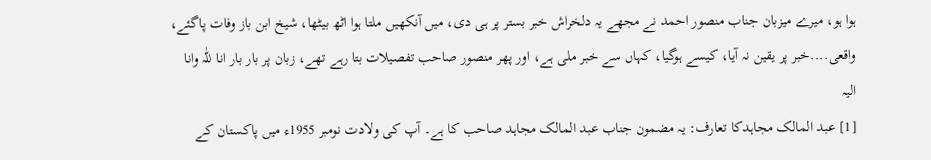ہوا ہو، میرے میزبان جناب منصور احمد نے مجھے یہ دلخراش خبر بستر پر ہی دی، میں آنکھیں ملتا ہوا اٹھ بیٹھا، شیخ ابن باز وفات پاگئے، واقعی....خبر پر یقین نہ آیا، کیسے ہوگیا، کہاں سے خبر ملی ہے، اور پھر منصور صاحب تفصیلات بتا رہے تھے، زبان پر بار بار انا للّٰہ وانا الیہ
[1] عبد المالک مجاہدکا تعارف: یہ مضمون جناب عبد المالک مجاہد صاحب کا ہے۔ آپ کی ولادت نومبر 1955ء میں پاکستان کے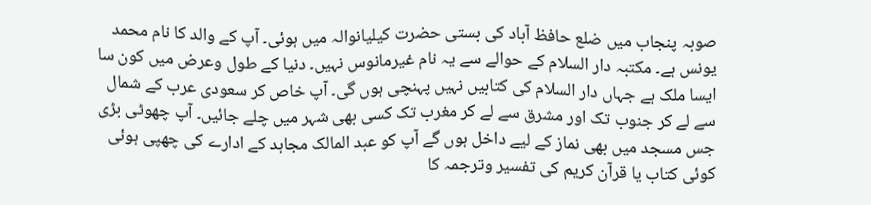صوبہ پنجاب میں ضلع حافظ آباد کی بستی حضرت کیلیانوالہ میں ہوئی۔ آپ کے والد کا نام محمد یونس ہے۔ مکتبہ دار السلام کے حوالے سے یہ نام غیرمانوس نہیں۔ دنیا کے طول وعرض میں کون سا ایسا ملک ہے جہاں دار السلام کی کتابیں نہیں پہنچی ہوں گی۔ آپ خاص کر سعودی عرب کے شمال سے لے کر جنوب تک اور مشرق سے لے کر مغرب تک کسی بھی شہر میں چلے جائیں۔ آپ چھوٹی بڑی جس مسجد میں بھی نماز کے لیے داخل ہوں گے آپ کو عبد المالک مجاہد کے ادارے کی چھپی ہوئی کوئی کتاب یا قرآن کریم کی تفسیر وترجمہ کا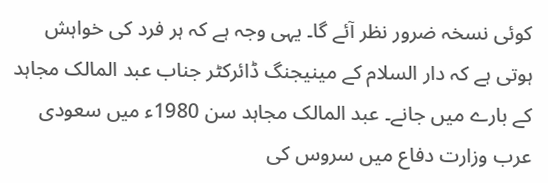کوئی نسخہ ضرور نظر آئے گا۔ یہی وجہ ہے کہ ہر فرد کی خواہش ہوتی ہے کہ دار السلام کے مینیجنگ ڈائرکٹر جناب عبد المالک مجاہد کے بارے میں جانے۔ عبد المالک مجاہد سن 1980ء میں سعودی عرب وزارت دفاع میں سروس کی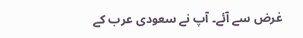غرض سے آئے۔ آپ نے سعودی عرب کے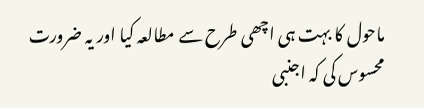ماحول کا بہت ہی اچھی طرح سے مطالعہ کیا اور یہ ضرورت محسوس کی کہ اجنبی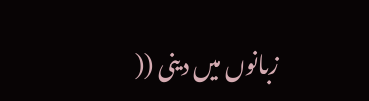زبانوں میں دینی ((